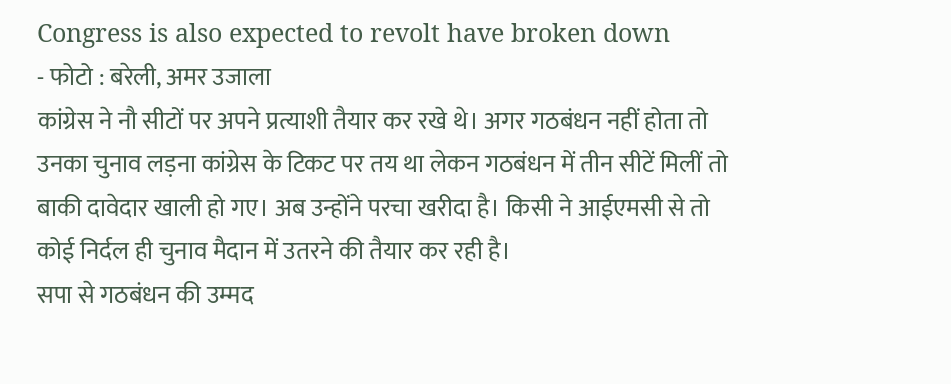Congress is also expected to revolt have broken down
- फोटो : बरेली, अमर उजाला
कांग्रेस ने नौ सीटों पर अपने प्रत्याशी तैयार कर रखे थे। अगर गठबंधन नहीं होता तो उनका चुनाव लड़ना कांग्रेस के टिकट पर तय था लेकन गठबंधन में तीन सीटें मिलीं तो बाकी दावेदार खाली हो गए। अब उन्होंने परचा खरीदा है। किसी ने आईएमसी से तो कोई निर्दल ही चुनाव मैदान में उतरने की तैयार कर रही है।
सपा से गठबंधन की उम्मद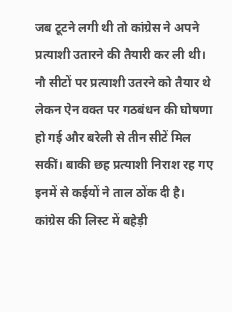जब टूटने लगी थी तो कांग्रेस ने अपने प्रत्याशी उतारने की तैयारी कर ली थी। नौ सीटों पर प्रत्याशी उतरने को तैयार थे लेकन ऐन वक्त पर गठबंधन की घोषणा हो गई और बरेली से तीन सीटें मिल सकीं। बाकी छह प्रत्याशी निराश रह गए इनमें से कईयों ने ताल ठोंक दी है। कांग्रेस की लिस्ट में बहेड़ी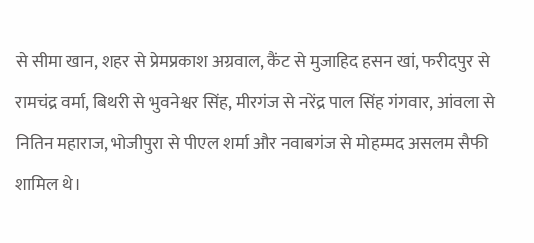से सीमा खान, शहर से प्रेमप्रकाश अग्रवाल, कैंट से मुजाहिद हसन खां, फरीदपुर से रामचंद्र वर्मा, बिथरी से भुवनेश्वर सिंह, मीरगंज से नरेंद्र पाल सिंह गंगवार, आंवला से नितिन महाराज, भोजीपुरा से पीएल शर्मा और नवाबगंज से मोहम्मद असलम सैफी शामिल थे।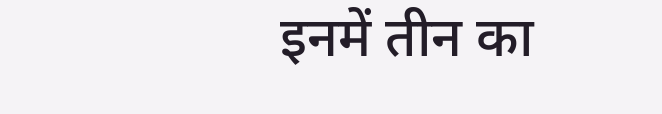इनमें तीन का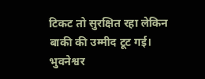टिकट तो सुरक्षित रहा लेकिन बाकी की उम्मीद टूट गई। भुवनेश्वर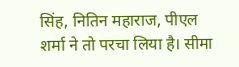सिंह, नितिन महाराज, पीएल शर्मा ने तो परचा लिया है। सीमा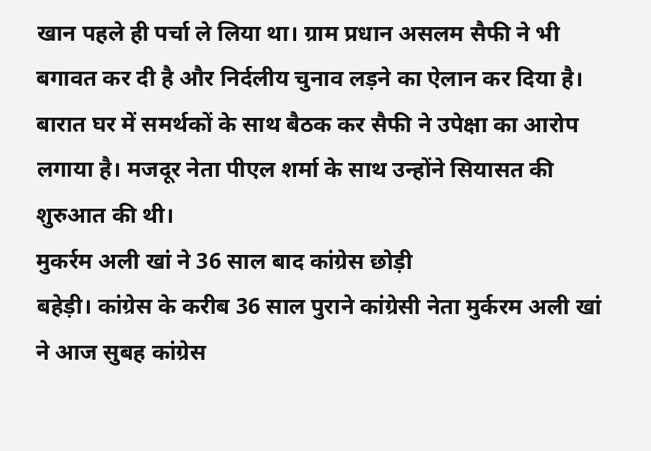खान पहले ही पर्चा ले लिया था। ग्राम प्रधान असलम सैफी ने भी बगावत कर दी है और निर्दलीय चुनाव लड़ने का ऐलान कर दिया है। बारात घर में समर्थकों के साथ बैठक कर सैफी ने उपेक्षा का आरोप लगाया है। मजदूर नेता पीएल शर्मा के साथ उन्होंने सियासत की शुरुआत की थी।
मुकर्रम अली खां ने 36 साल बाद कांग्रेस छोड़ी
बहेड़ी। कांग्रेस के करीब 36 साल पुराने कांग्रेसी नेता मुर्करम अली खां ने आज सुबह कांग्रेस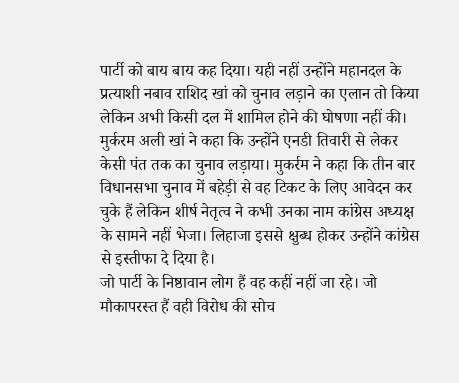पार्टी को बाय बाय कह दिया। यही नहीं उन्होंने महानदल के प्रत्याशी नबाव राशिद खां को चुनाव लड़ाने का एलान तो किया लेकिन अभी किसी दल में शामिल होने की घोषणा नहीं की। मुर्करम अली खां ने कहा कि उन्होंने एनडी तिवारी से लेकर केसी पंत तक का चुनाव लड़ाया। मुकर्रम ने कहा कि तीन बार विधानसभा चुनाव में बहेड़ी से वह टिकट के लिए आवेदन कर चुके हैं लेकिन शीर्ष नेतृत्व ने कभी उनका नाम कांग्रेस अध्यक्ष के सामने नहीं भेजा। लिहाजा इससे क्षुब्ध होकर उन्होंने कांग्रेस से इस्तीफा दे दिया है।
जो पार्टी के निष्ठावान लोग हैं वह कहीं नहीं जा रहे। जो मौकापरस्त हैं वही विरोध की सोच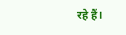रहे हैं।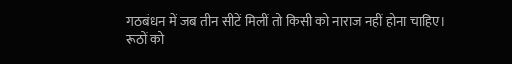गठबंधन में जब तीन सीटें मिलीं तो किसी को नाराज नहीं होना चाहिए। रूठों को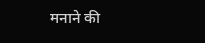मनाने की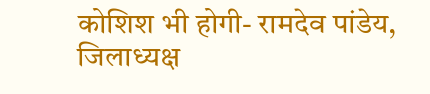कोशिश भी होगी- रामदेव पांडेय, जिलाध्यक्ष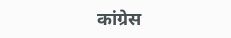कांग्रेस